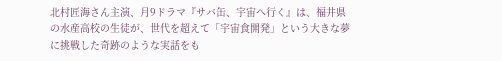北村匠海さん主演、月9ドラマ『サバ缶、宇宙へ行く』は、福井県の水産高校の生徒が、世代を超えて「宇宙食開発」という大きな夢に挑戦した奇跡のような実話をも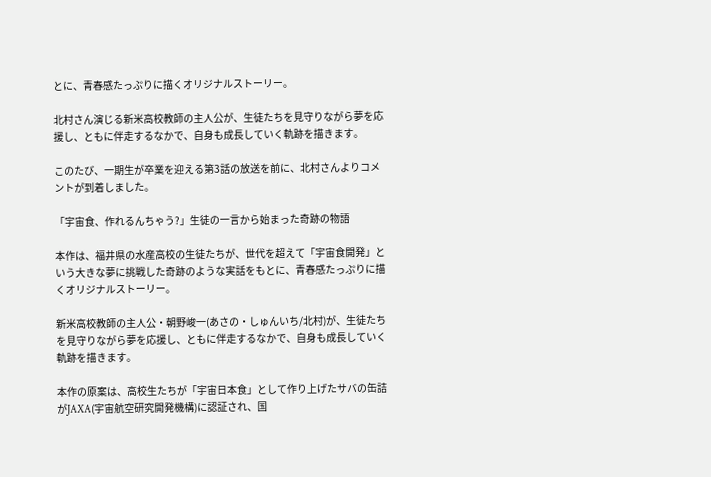とに、青春感たっぷりに描くオリジナルストーリー。

北村さん演じる新米高校教師の主人公が、生徒たちを見守りながら夢を応援し、ともに伴走するなかで、自身も成長していく軌跡を描きます。

このたび、一期生が卒業を迎える第3話の放送を前に、北村さんよりコメントが到着しました。

「宇宙食、作れるんちゃう?」生徒の一言から始まった奇跡の物語

本作は、福井県の水産高校の生徒たちが、世代を超えて「宇宙食開発」という大きな夢に挑戦した奇跡のような実話をもとに、青春感たっぷりに描くオリジナルストーリー。

新米高校教師の主人公・朝野峻一(あさの・しゅんいち/北村)が、生徒たちを見守りながら夢を応援し、ともに伴走するなかで、自身も成長していく軌跡を描きます。

本作の原案は、高校生たちが「宇宙日本食」として作り上げたサバの缶詰がJAXA(宇宙航空研究開発機構)に認証され、国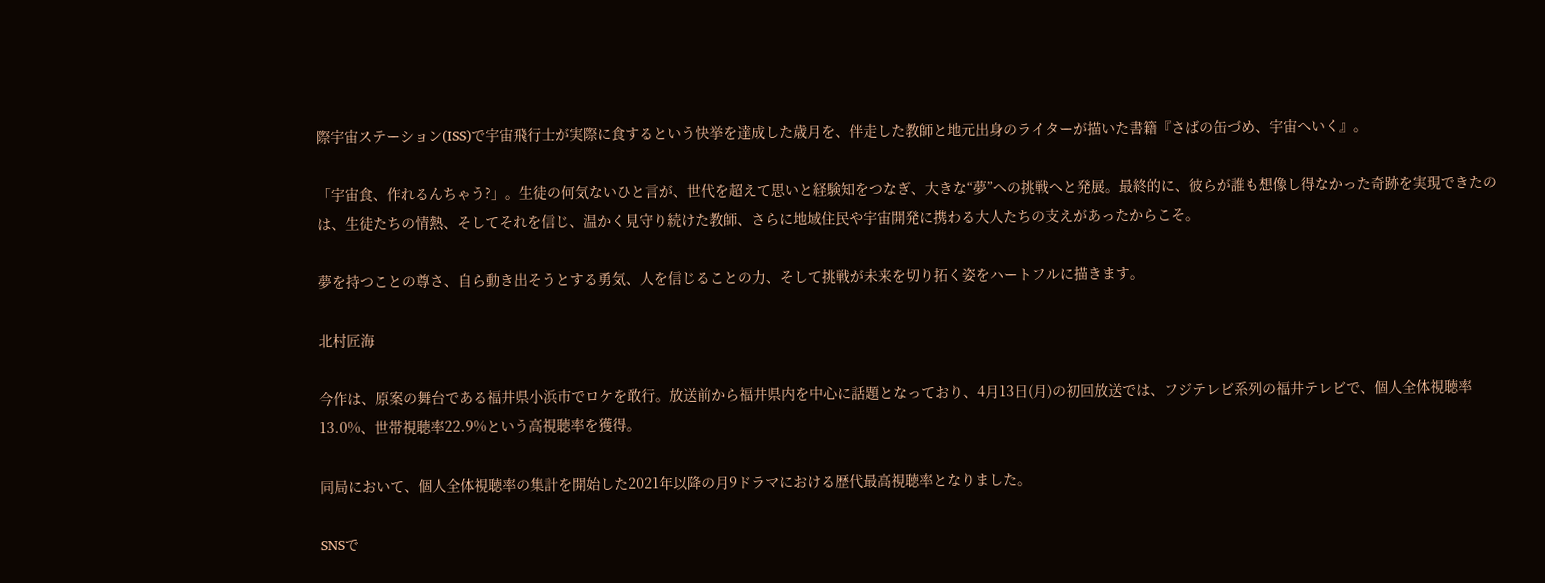際宇宙ステーション(ISS)で宇宙飛行士が実際に食するという快挙を達成した歳月を、伴走した教師と地元出身のライターが描いた書籍『さばの缶づめ、宇宙へいく』。

「宇宙食、作れるんちゃう?」。生徒の何気ないひと言が、世代を超えて思いと経験知をつなぎ、大きな“夢”への挑戦へと発展。最終的に、彼らが誰も想像し得なかった奇跡を実現できたのは、生徒たちの情熱、そしてそれを信じ、温かく見守り続けた教師、さらに地域住民や宇宙開発に携わる大人たちの支えがあったからこそ。

夢を持つことの尊さ、自ら動き出そうとする勇気、人を信じることの力、そして挑戦が未来を切り拓く姿をハートフルに描きます。

北村匠海

今作は、原案の舞台である福井県小浜市でロケを敢行。放送前から福井県内を中心に話題となっており、4月13日(月)の初回放送では、フジテレビ系列の福井テレビで、個人全体視聴率13.0%、世帯視聴率22.9%という高視聴率を獲得。

同局において、個人全体視聴率の集計を開始した2021年以降の月9ドラマにおける歴代最高視聴率となりました。

SNSで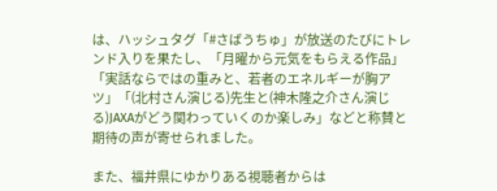は、ハッシュタグ「#さばうちゅ」が放送のたびにトレンド入りを果たし、「月曜から元気をもらえる作品」「実話ならではの重みと、若者のエネルギーが胸アツ」「(北村さん演じる)先生と(神木隆之介さん演じる)JAXAがどう関わっていくのか楽しみ」などと称賛と期待の声が寄せられました。

また、福井県にゆかりある視聴者からは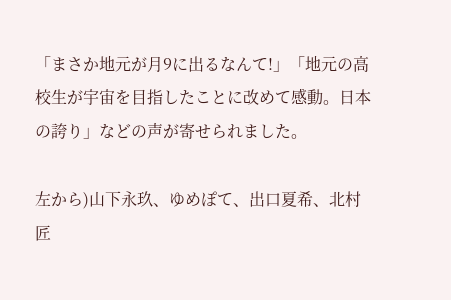「まさか地元が月9に出るなんて!」「地元の高校生が宇宙を目指したことに改めて感動。日本の誇り」などの声が寄せられました。

左から)山下永玖、ゆめぽて、出口夏希、北村匠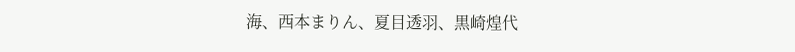海、西本まりん、夏目透羽、黒崎煌代